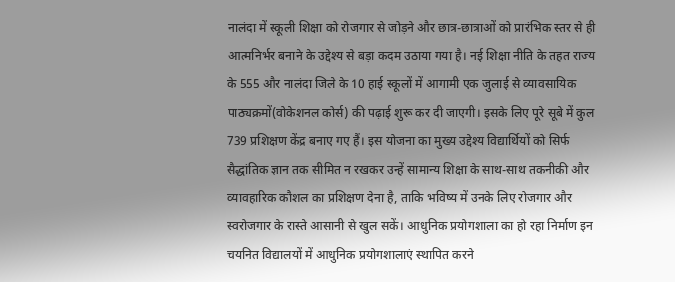नालंदा में स्कूली शिक्षा को रोजगार से जोड़ने और छात्र-छात्राओं को प्रारंभिक स्तर से ही आत्मनिर्भर बनाने के उद्देश्य से बड़ा कदम उठाया गया है। नई शिक्षा नीति के तहत राज्य के 555 और नालंदा जिले के 10 हाई स्कूलों में आगामी एक जुलाई से व्यावसायिक पाठ्यक्रमों(वोकेशनल कोर्स) की पढ़ाई शुरू कर दी जाएगी। इसके लिए पूरे सूबे में कुल 739 प्रशिक्षण केंद्र बनाए गए हैं। इस योजना का मुख्य उद्देश्य विद्यार्थियों को सिर्फ सैद्धांतिक ज्ञान तक सीमित न रखकर उन्हें सामान्य शिक्षा के साथ-साथ तकनीकी और व्यावहारिक कौशल का प्रशिक्षण देना है, ताकि भविष्य में उनके लिए रोजगार और स्वरोजगार के रास्ते आसानी से खुल सकें। आधुनिक प्रयोगशाला का हो रहा निर्माण इन चयनित विद्यालयों में आधुनिक प्रयोगशालाएं स्थापित करने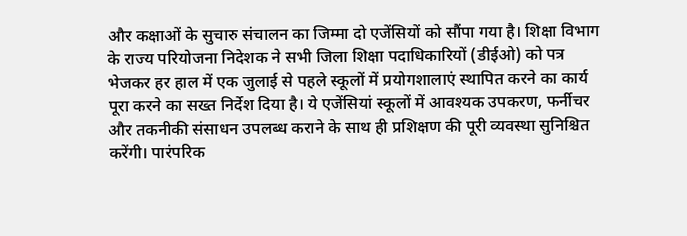और कक्षाओं के सुचारु संचालन का जिम्मा दो एजेंसियों को सौंपा गया है। शिक्षा विभाग के राज्य परियोजना निदेशक ने सभी जिला शिक्षा पदाधिकारियों (डीईओ) को पत्र भेजकर हर हाल में एक जुलाई से पहले स्कूलों में प्रयोगशालाएं स्थापित करने का कार्य पूरा करने का सख्त निर्देश दिया है। ये एजेंसियां स्कूलों में आवश्यक उपकरण, फर्नीचर और तकनीकी संसाधन उपलब्ध कराने के साथ ही प्रशिक्षण की पूरी व्यवस्था सुनिश्चित करेंगी। पारंपरिक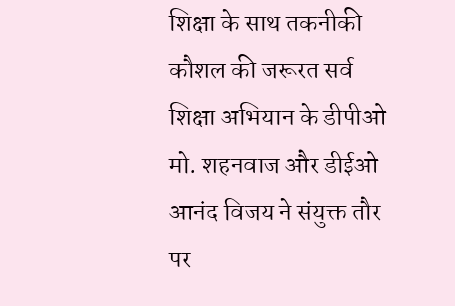शिक्षा के साथ तकनीकी कौशल की जरूरत सर्व शिक्षा अभियान के डीपीओ मो. शहनवाज और डीईओ आनंद विजय ने संयुक्त तौर पर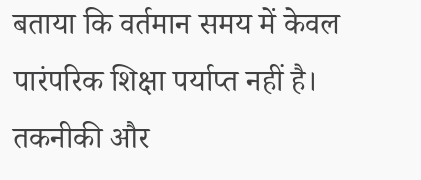बताया कि वर्तमान समय में केवल पारंपरिक शिक्षा पर्याप्त नहीं है। तकनीकी और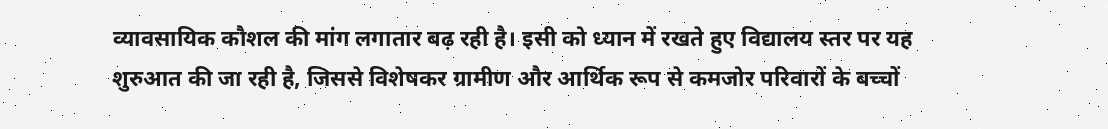व्यावसायिक कौशल की मांग लगातार बढ़ रही है। इसी को ध्यान में रखते हुए विद्यालय स्तर पर यह शुरुआत की जा रही है, जिससे विशेषकर ग्रामीण और आर्थिक रूप से कमजोर परिवारों के बच्चों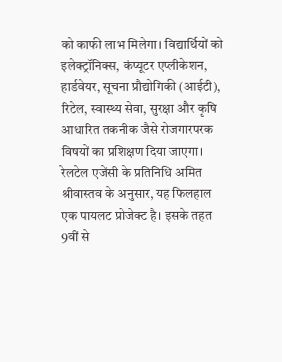को काफी लाभ मिलेगा। विद्यार्थियों को इलेक्ट्रॉनिक्स, कंप्यूटर एप्लीकेशन, हार्डवेयर, सूचना प्रौद्योगिकी (आईटी), रिटेल, स्वास्थ्य सेवा, सुरक्षा और कृषि आधारित तकनीक जैसे रोजगारपरक विषयों का प्रशिक्षण दिया जाएगा। रेलटेल एजेंसी के प्रतिनिधि अमित श्रीवास्तव के अनुसार, यह फिलहाल एक पायलट प्रोजेक्ट है। इसके तहत 9वीं से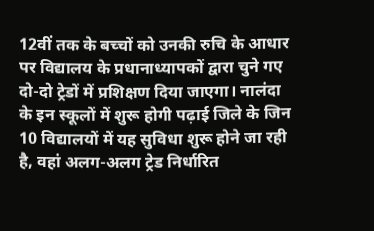12वीं तक के बच्चों को उनकी रुचि के आधार पर विद्यालय के प्रधानाध्यापकों द्वारा चुने गए दो-दो ट्रेडों में प्रशिक्षण दिया जाएगा। नालंदा के इन स्कूलों में शुरू होगी पढ़ाई जिले के जिन 10 विद्यालयों में यह सुविधा शुरू होने जा रही है, वहां अलग-अलग ट्रेड निर्धारित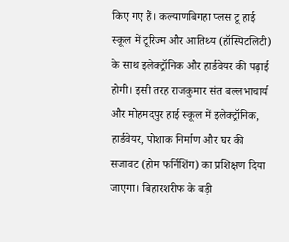किए गए हैं। कल्याणबिगहा प्लस टू हाई स्कूल में टूरिज्म और आतिथ्य (हॉस्पिटलिटी) के साथ इलेक्ट्रॉनिक और हार्डवेयर की पढ़ाई होगी। इसी तरह राजकुमार संत बल्लभाचार्य और मोहमदपुर हाई स्कूल में इलेक्ट्रॉनिक, हार्डवेयर, पोशाक निर्माण और घर की सजावट (होम फर्निशिंग) का प्रशिक्षण दिया जाएगा। बिहारशरीफ के बड़ी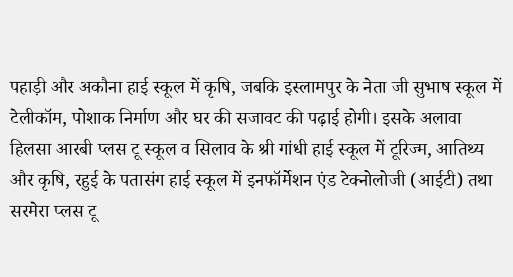पहाड़ी और अकौना हाई स्कूल में कृषि, जबकि इस्लामपुर के नेता जी सुभाष स्कूल में टेलीकॉम, पोशाक निर्माण और घर की सजावट की पढ़ाई होगी। इसके अलावा हिलसा आरबी प्लस टू स्कूल व सिलाव के श्री गांधी हाई स्कूल में टूरिज्म, आतिथ्य और कृषि, रहुई के पतासंग हाई स्कूल में इनफॉर्मेशन एंड टेक्नोलोजी (आईटी) तथा सरमेरा प्लस टू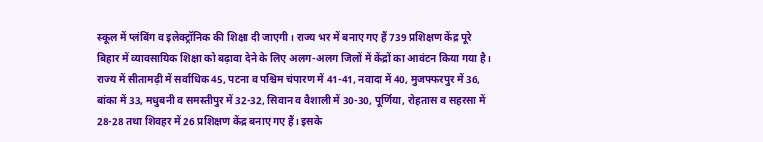स्कूल में प्लंबिंग व इलेक्ट्रॉनिक की शिक्षा दी जाएगी। राज्य भर में बनाए गए हैं 739 प्रशिक्षण केंद्र पूरे बिहार में व्यावसायिक शिक्षा को बढ़ावा देने के लिए अलग-अलग जिलों में केंद्रों का आवंटन किया गया है। राज्य में सीतामढ़ी में सर्वाधिक 45, पटना व पश्चिम चंपारण में 41-41, नवादा में 40, मुजफ्फरपुर में 36, बांका में 33, मधुबनी व समस्तीपुर में 32-32, सिवान व वैशाली में 30-30, पूर्णिया, रोहतास व सहरसा में 28-28 तथा शिवहर में 26 प्रशिक्षण केंद्र बनाए गए हैं। इसके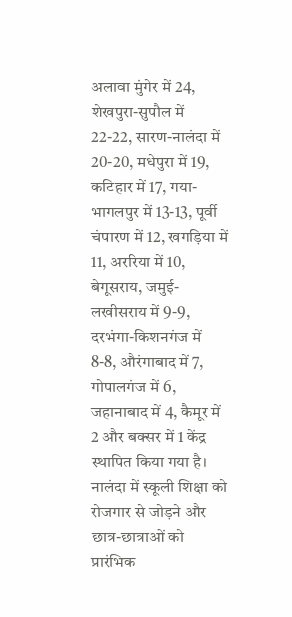अलावा मुंगेर में 24, शेखपुरा-सुपौल में 22-22, सारण-नालंदा में 20-20, मधेपुरा में 19, कटिहार में 17, गया-भागलपुर में 13-13, पूर्वी चंपारण में 12, खगड़िया में 11, अररिया में 10, बेगूसराय, जमुई-लखीसराय में 9-9, दरभंगा-किशनगंज में 8-8, औरंगाबाद में 7, गोपालगंज में 6, जहानाबाद में 4, कैमूर में 2 और बक्सर में 1 केंद्र स्थापित किया गया है। नालंदा में स्कूली शिक्षा को रोजगार से जोड़ने और छात्र-छात्राओं को प्रारंभिक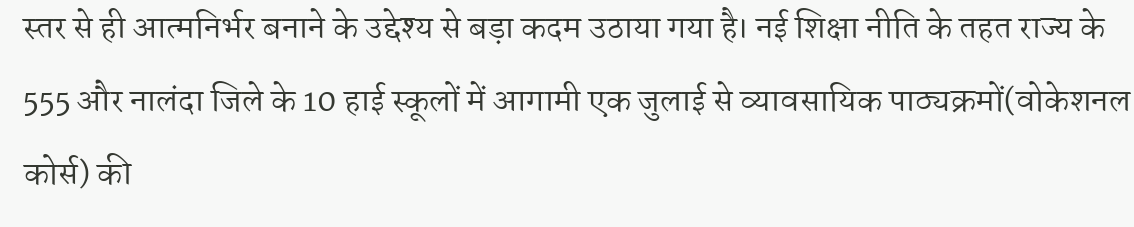स्तर से ही आत्मनिर्भर बनाने के उद्देश्य से बड़ा कदम उठाया गया है। नई शिक्षा नीति के तहत राज्य के 555 और नालंदा जिले के 10 हाई स्कूलों में आगामी एक जुलाई से व्यावसायिक पाठ्यक्रमों(वोकेशनल कोर्स) की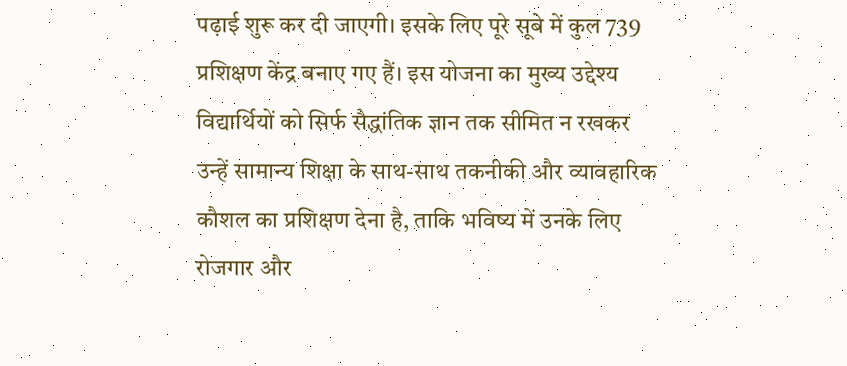पढ़ाई शुरू कर दी जाएगी। इसके लिए पूरे सूबे में कुल 739 प्रशिक्षण केंद्र बनाए गए हैं। इस योजना का मुख्य उद्देश्य विद्यार्थियों को सिर्फ सैद्धांतिक ज्ञान तक सीमित न रखकर उन्हें सामान्य शिक्षा के साथ-साथ तकनीकी और व्यावहारिक कौशल का प्रशिक्षण देना है, ताकि भविष्य में उनके लिए रोजगार और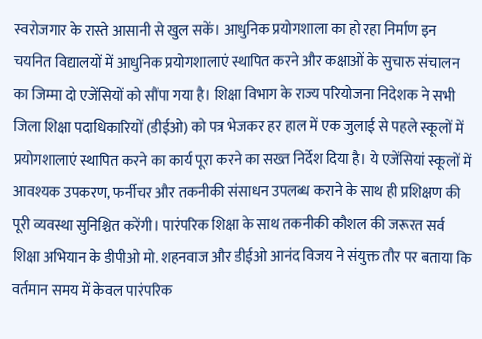स्वरोजगार के रास्ते आसानी से खुल सकें। आधुनिक प्रयोगशाला का हो रहा निर्माण इन चयनित विद्यालयों में आधुनिक प्रयोगशालाएं स्थापित करने और कक्षाओं के सुचारु संचालन का जिम्मा दो एजेंसियों को सौंपा गया है। शिक्षा विभाग के राज्य परियोजना निदेशक ने सभी जिला शिक्षा पदाधिकारियों (डीईओ) को पत्र भेजकर हर हाल में एक जुलाई से पहले स्कूलों में प्रयोगशालाएं स्थापित करने का कार्य पूरा करने का सख्त निर्देश दिया है। ये एजेंसियां स्कूलों में आवश्यक उपकरण, फर्नीचर और तकनीकी संसाधन उपलब्ध कराने के साथ ही प्रशिक्षण की पूरी व्यवस्था सुनिश्चित करेंगी। पारंपरिक शिक्षा के साथ तकनीकी कौशल की जरूरत सर्व शिक्षा अभियान के डीपीओ मो. शहनवाज और डीईओ आनंद विजय ने संयुक्त तौर पर बताया कि वर्तमान समय में केवल पारंपरिक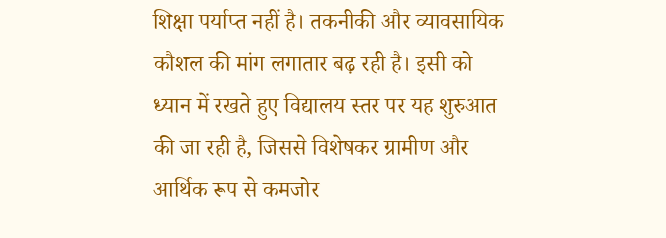शिक्षा पर्याप्त नहीं है। तकनीकी और व्यावसायिक कौशल की मांग लगातार बढ़ रही है। इसी को ध्यान में रखते हुए विद्यालय स्तर पर यह शुरुआत की जा रही है, जिससे विशेषकर ग्रामीण और आर्थिक रूप से कमजोर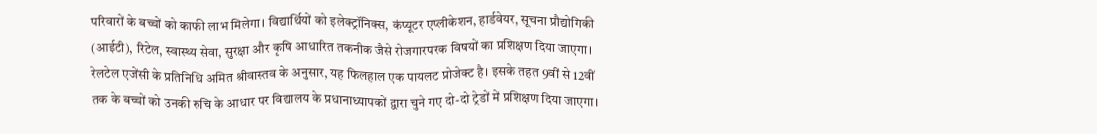परिवारों के बच्चों को काफी लाभ मिलेगा। विद्यार्थियों को इलेक्ट्रॉनिक्स, कंप्यूटर एप्लीकेशन, हार्डवेयर, सूचना प्रौद्योगिकी (आईटी), रिटेल, स्वास्थ्य सेवा, सुरक्षा और कृषि आधारित तकनीक जैसे रोजगारपरक विषयों का प्रशिक्षण दिया जाएगा। रेलटेल एजेंसी के प्रतिनिधि अमित श्रीवास्तव के अनुसार, यह फिलहाल एक पायलट प्रोजेक्ट है। इसके तहत 9वीं से 12वीं तक के बच्चों को उनकी रुचि के आधार पर विद्यालय के प्रधानाध्यापकों द्वारा चुने गए दो-दो ट्रेडों में प्रशिक्षण दिया जाएगा।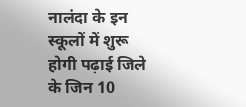नालंदा के इन स्कूलों में शुरू होगी पढ़ाई जिले के जिन 10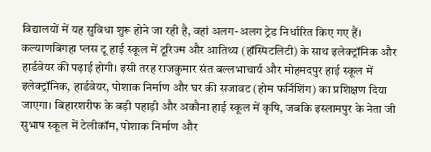विद्यालयों में यह सुविधा शुरू होने जा रही है, वहां अलग-अलग ट्रेड निर्धारित किए गए हैं। कल्याणबिगहा प्लस टू हाई स्कूल में टूरिज्म और आतिथ्य (हॉस्पिटलिटी) के साथ इलेक्ट्रॉनिक और हार्डवेयर की पढ़ाई होगी। इसी तरह राजकुमार संत बल्लभाचार्य और मोहमदपुर हाई स्कूल में इलेक्ट्रॉनिक, हार्डवेयर, पोशाक निर्माण और घर की सजावट (होम फर्निशिंग) का प्रशिक्षण दिया जाएगा। बिहारशरीफ के बड़ी पहाड़ी और अकौना हाई स्कूल में कृषि, जबकि इस्लामपुर के नेता जी सुभाष स्कूल में टेलीकॉम, पोशाक निर्माण और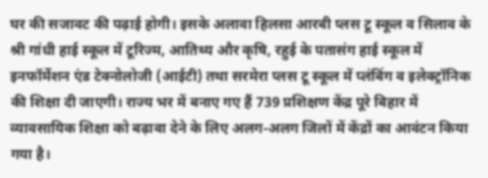घर की सजावट की पढ़ाई होगी। इसके अलावा हिलसा आरबी प्लस टू स्कूल व सिलाव के श्री गांधी हाई स्कूल में टूरिज्म, आतिथ्य और कृषि, रहुई के पतासंग हाई स्कूल में इनफॉर्मेशन एंड टेक्नोलोजी (आईटी) तथा सरमेरा प्लस टू स्कूल में प्लंबिंग व इलेक्ट्रॉनिक की शिक्षा दी जाएगी। राज्य भर में बनाए गए हैं 739 प्रशिक्षण केंद्र पूरे बिहार में व्यावसायिक शिक्षा को बढ़ावा देने के लिए अलग-अलग जिलों में केंद्रों का आवंटन किया गया है।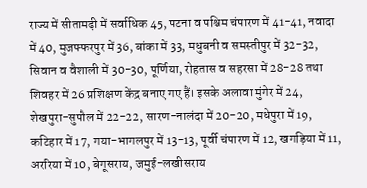राज्य में सीतामढ़ी में सर्वाधिक 45, पटना व पश्चिम चंपारण में 41-41, नवादा में 40, मुजफ्फरपुर में 36, बांका में 33, मधुबनी व समस्तीपुर में 32-32, सिवान व वैशाली में 30-30, पूर्णिया, रोहतास व सहरसा में 28-28 तथा शिवहर में 26 प्रशिक्षण केंद्र बनाए गए हैं। इसके अलावा मुंगेर में 24, शेखपुरा-सुपौल में 22-22, सारण-नालंदा में 20-20, मधेपुरा में 19, कटिहार में 17, गया-भागलपुर में 13-13, पूर्वी चंपारण में 12, खगड़िया में 11, अररिया में 10, बेगूसराय, जमुई-लखीसराय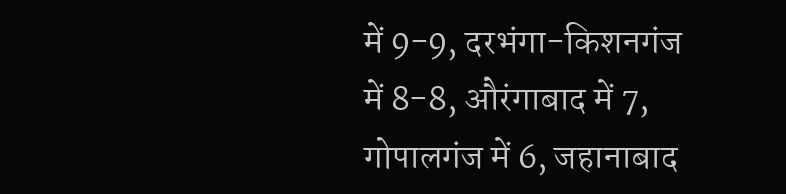में 9-9, दरभंगा-किशनगंज में 8-8, औरंगाबाद में 7, गोपालगंज में 6, जहानाबाद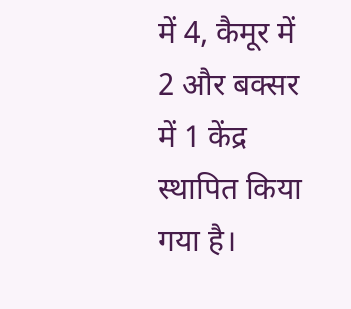में 4, कैमूर में 2 और बक्सर में 1 केंद्र स्थापित किया गया है।